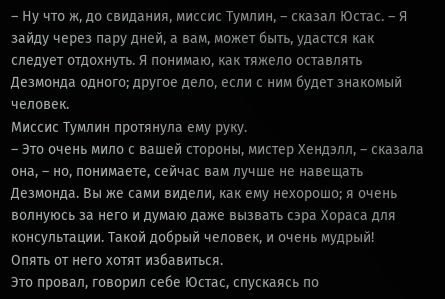– Ну что ж, до свидания, миссис Тумлин, – сказал Юстас. – Я зайду через пару дней, а вам, может быть, удастся как следует отдохнуть. Я понимаю, как тяжело оставлять Дезмонда одного; другое дело, если с ним будет знакомый человек.
Миссис Тумлин протянула ему руку.
– Это очень мило с вашей стороны, мистер Хендэлл, – сказала она, – но, понимаете, сейчас вам лучше не навещать Дезмонда. Вы же сами видели, как ему нехорошо; я очень волнуюсь за него и думаю даже вызвать сэра Хораса для консультации. Такой добрый человек, и очень мудрый!
Опять от него хотят избавиться.
Это провал, говорил себе Юстас, спускаясь по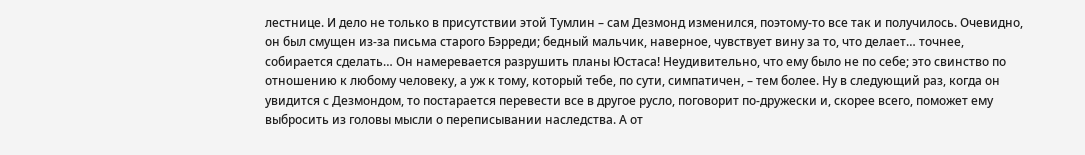лестнице. И дело не только в присутствии этой Тумлин – сам Дезмонд изменился, поэтому-то все так и получилось. Очевидно, он был смущен из-за письма старого Бэрреди; бедный мальчик, наверное, чувствует вину за то, что делает… точнее, собирается сделать… Он намеревается разрушить планы Юстаса! Неудивительно, что ему было не по себе; это свинство по отношению к любому человеку, а уж к тому, который тебе, по сути, симпатичен, – тем более. Ну в следующий раз, когда он увидится с Дезмондом, то постарается перевести все в другое русло, поговорит по-дружески и, скорее всего, поможет ему выбросить из головы мысли о переписывании наследства. А от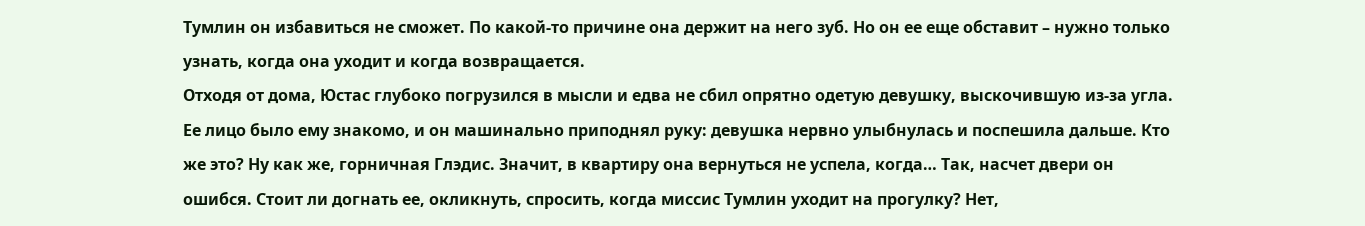Тумлин он избавиться не сможет. По какой-то причине она держит на него зуб. Но он ее еще обставит – нужно только узнать, когда она уходит и когда возвращается.
Отходя от дома, Юстас глубоко погрузился в мысли и едва не сбил опрятно одетую девушку, выскочившую из-за угла. Ее лицо было ему знакомо, и он машинально приподнял руку: девушка нервно улыбнулась и поспешила дальше. Кто же это? Ну как же, горничная Глэдис. Значит, в квартиру она вернуться не успела, когда… Так, насчет двери он ошибся. Стоит ли догнать ее, окликнуть, спросить, когда миссис Тумлин уходит на прогулку? Нет,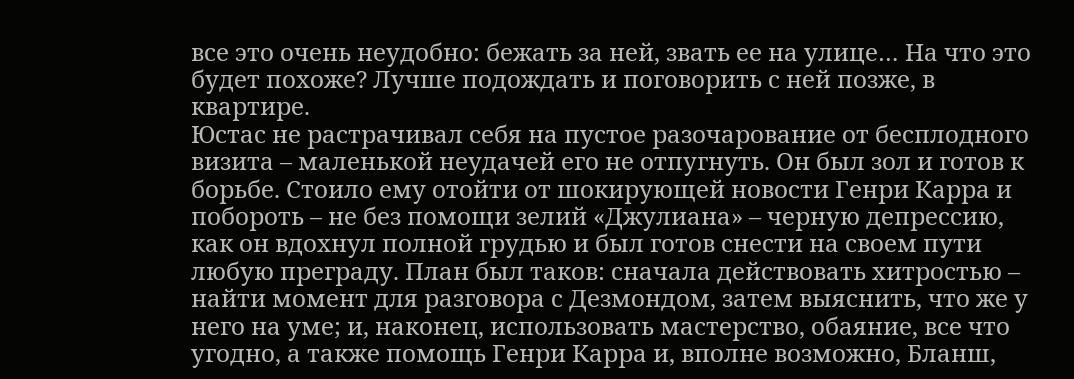все это очень неудобно: бежать за ней, звать ее на улице… На что это будет похоже? Лучше подождать и поговорить с ней позже, в квартире.
Юстас не растрачивал себя на пустое разочарование от бесплодного визита – маленькой неудачей его не отпугнуть. Он был зол и готов к борьбе. Стоило ему отойти от шокирующей новости Генри Карра и побороть – не без помощи зелий «Джулиана» – черную депрессию, как он вдохнул полной грудью и был готов снести на своем пути любую преграду. План был таков: сначала действовать хитростью – найти момент для разговора с Дезмондом, затем выяснить, что же у него на уме; и, наконец, использовать мастерство, обаяние, все что угодно, а также помощь Генри Карра и, вполне возможно, Бланш,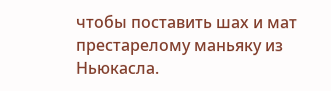чтобы поставить шах и мат престарелому маньяку из Ньюкасла.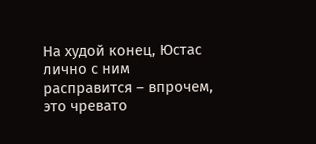На худой конец, Юстас лично с ним расправится – впрочем, это чревато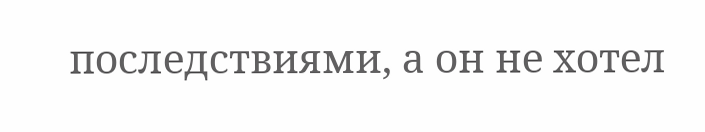последствиями, а он не хотел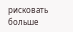рисковать больше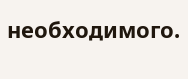необходимого.